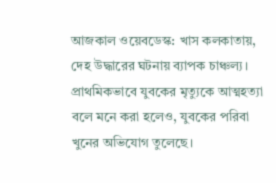আজকাল ওয়েবডেস্ক: খাস কলকাতায়, দেহ উদ্ধারের ঘটনায় ব্যাপক চাঞ্চল্য। প্রাথমিকভাবে যুবকের মৃত্যুকে আত্মহত্যা বলে মনে করা হলেও, যুবকের পরিবা খুনের অভিযোগ তুলেছে।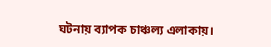ঘটনায় ব্যাপক চাঞ্চল্য এলাকায়।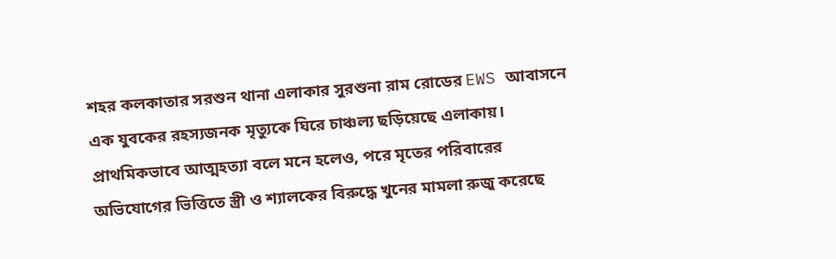শহর কলকাতার সরশুন থানা এলাকার সুরশুনা রাম রোডের EWS আবাসনে এক যুবকের রহস্যজনক মৃত্যুকে ঘিরে চাঞ্চল্য ছড়িয়েছে এলাকায়। প্রাথমিকভাবে আত্মহত্যা বলে মনে হলেও, পরে মৃতের পরিবারের অভিযোগের ভিত্তিতে স্ত্রী ও শ্যালকের বিরুদ্ধে খুনের মামলা রুজু করেছে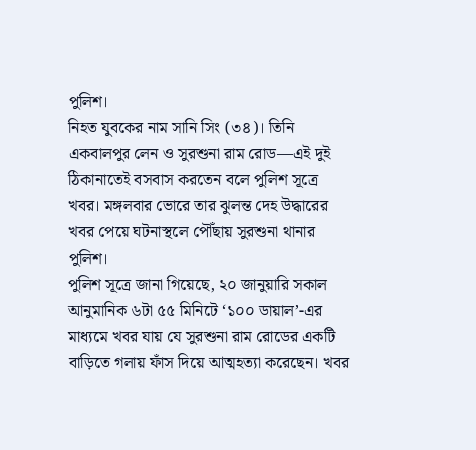পুলিশ।
নিহত যুবকের নাম সানি সিং (৩৪)। তিনি একবালপুর লেন ও সুরশুনা রাম রোড—এই দুই ঠিকানাতেই বসবাস করতেন বলে পুলিশ সূত্রে খবর। মঙ্গলবার ভোরে তার ঝুলন্ত দেহ উদ্ধারের খবর পেয়ে ঘটনাস্থলে পৌঁছায় সুরশুনা থানার পুলিশ।
পুলিশ সূত্রে জানা গিয়েছে, ২০ জানুয়ারি সকাল আনুমানিক ৬টা ৫৫ মিনিটে ‘১০০ ডায়াল’-এর মাধ্যমে খবর যায় যে সুরশুনা রাম রোডের একটি বাড়িতে গলায় ফাঁস দিয়ে আত্মহত্যা করেছেন। খবর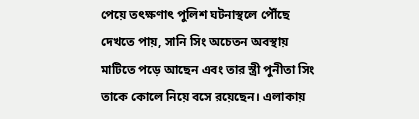পেয়ে তৎক্ষণাৎ পুলিশ ঘটনাস্থলে পৌঁছে দেখতে পায়, সানি সিং অচেতন অবস্থায় মাটিতে পড়ে আছেন এবং তার স্ত্রী পুনীতা সিং তাকে কোলে নিয়ে বসে রয়েছেন। এলাকায়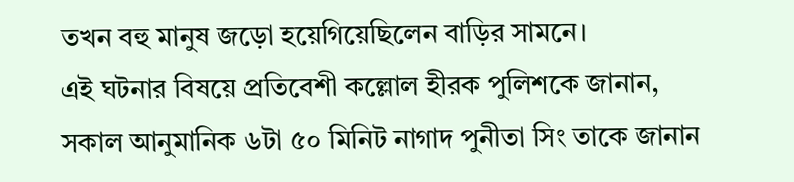তখন বহু মানুষ জড়ো হয়েগিয়েছিলেন বাড়ির সামনে।
এই ঘটনার বিষয়ে প্রতিবেশী কল্লোল হীরক পুলিশকে জানান, সকাল আনুমানিক ৬টা ৫০ মিনিট নাগাদ পুনীতা সিং তাকে জানান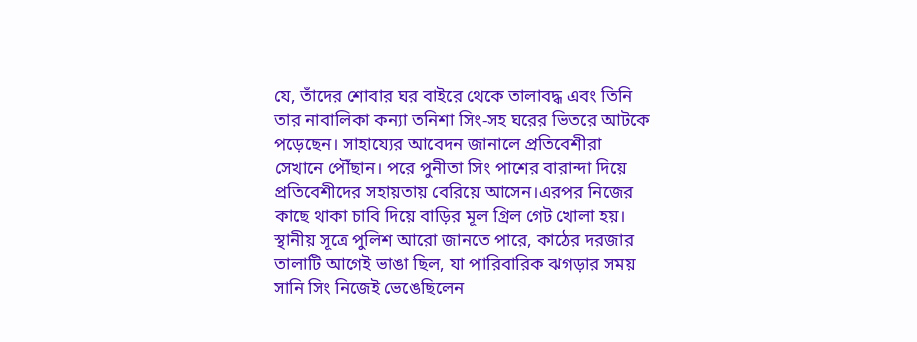যে, তাঁদের শোবার ঘর বাইরে থেকে তালাবদ্ধ এবং তিনি তার নাবালিকা কন্যা তনিশা সিং-সহ ঘরের ভিতরে আটকে পড়েছেন। সাহায্যের আবেদন জানালে প্রতিবেশীরা সেখানে পৌঁছান। পরে পুনীতা সিং পাশের বারান্দা দিয়ে প্রতিবেশীদের সহায়তায় বেরিয়ে আসেন।এরপর নিজের কাছে থাকা চাবি দিয়ে বাড়ির মূল গ্রিল গেট খোলা হয়। স্থানীয় সূত্রে পুলিশ আরো জানতে পারে, কাঠের দরজার তালাটি আগেই ভাঙা ছিল, যা পারিবারিক ঝগড়ার সময় সানি সিং নিজেই ভেঙেছিলেন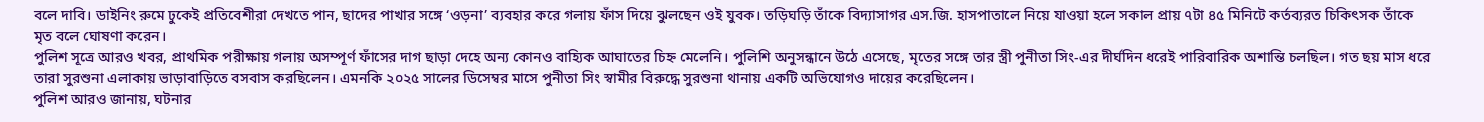বলে দাবি। ডাইনিং রুমে ঢুকেই প্রতিবেশীরা দেখতে পান, ছাদের পাখার সঙ্গে ‘ওড়না’ ব্যবহার করে গলায় ফাঁস দিয়ে ঝুলছেন ওই যুবক। তড়িঘড়ি তাঁকে বিদ্যাসাগর এস.জি. হাসপাতালে নিয়ে যাওয়া হলে সকাল প্রায় ৭টা ৪৫ মিনিটে কর্তব্যরত চিকিৎসক তাঁকে মৃত বলে ঘোষণা করেন।
পুলিশ সূত্রে আরও খবর, প্রাথমিক পরীক্ষায় গলায় অসম্পূর্ণ ফাঁসের দাগ ছাড়া দেহে অন্য কোনও বাহ্যিক আঘাতের চিহ্ন মেলেনি। পুলিশি অনুসন্ধানে উঠে এসেছে, মৃতের সঙ্গে তার স্ত্রী পুনীতা সিং-এর দীর্ঘদিন ধরেই পারিবারিক অশান্তি চলছিল। গত ছয় মাস ধরে তারা সুরশুনা এলাকায় ভাড়াবাড়িতে বসবাস করছিলেন। এমনকি ২০২৫ সালের ডিসেম্বর মাসে পুনীতা সিং স্বামীর বিরুদ্ধে সুরশুনা থানায় একটি অভিযোগও দায়ের করেছিলেন।
পুলিশ আরও জানায়, ঘটনার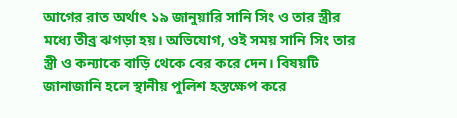আগের রাত অর্থাৎ ১৯ জানুয়ারি সানি সিং ও তার স্ত্রীর মধ্যে তীব্র ঝগড়া হয়। অভিযোগ, ওই সময় সানি সিং তার স্ত্রী ও কন্যাকে বাড়ি থেকে বের করে দেন। বিষয়টি জানাজানি হলে স্থানীয় পুলিশ হস্তক্ষেপ করে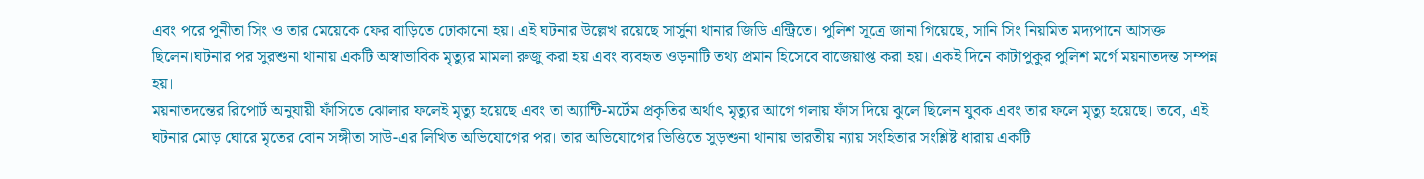এবং পরে পুনীতা সিং ও তার মেয়েকে ফের বাড়িতে ঢোকানো হয়। এই ঘটনার উল্লেখ রয়েছে সার্সুনা থানার জিডি এন্ট্রিতে। পুলিশ সূত্রে জানা গিয়েছে, সানি সিং নিয়মিত মদ্যপানে আসক্ত ছিলেন।ঘটনার পর সুরশুনা থানায় একটি অস্বাভাবিক মৃত্যুর মামলা রুজু করা হয় এবং ব্যবহৃত ওড়নাটি তথ্য প্রমান হিসেবে বাজেয়াপ্ত করা হয়। একই দিনে কাটাপুকুর পুলিশ মর্গে ময়নাতদন্ত সম্পন্ন হয়।
ময়নাতদন্তের রিপোর্ট অনুযায়ী ফাঁসিতে ঝোলার ফলেই মৃত্যু হয়েছে এবং তা অ্যান্টি-মর্টেম প্রকৃতির অর্থাৎ মৃত্যুর আগে গলায় ফাঁস দিয়ে ঝুলে ছিলেন যুবক এবং তার ফলে মৃত্যু হয়েছে। তবে, এই ঘটনার মোড় ঘোরে মৃতের বোন সঙ্গীতা সাউ-এর লিখিত অভিযোগের পর। তার অভিযোগের ভিত্তিতে সুড়শুনা থানায় ভারতীয় ন্যায় সংহিতার সংশ্লিষ্ট ধারায় একটি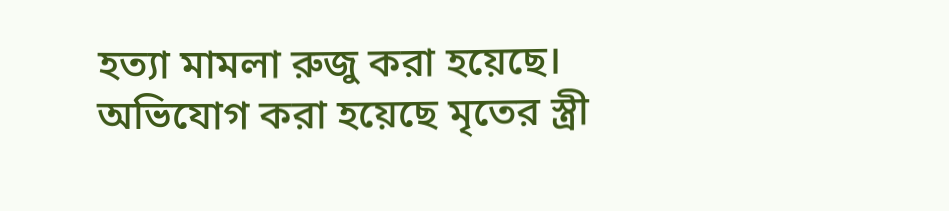হত্যা মামলা রুজু করা হয়েছে। অভিযোগ করা হয়েছে মৃতের স্ত্রী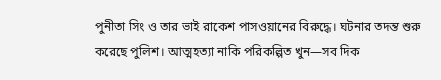পুনীতা সিং ও তার ভাই রাকেশ পাসওয়ানের বিরুদ্ধে। ঘটনার তদন্ত শুরু করেছে পুলিশ। আত্মহত্যা নাকি পরিকল্পিত খুন—সব দিক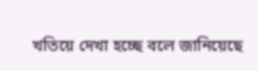খতিয়ে দেখা হচ্ছে বলে জানিয়েছে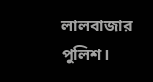লালবাজার পুলিশ।